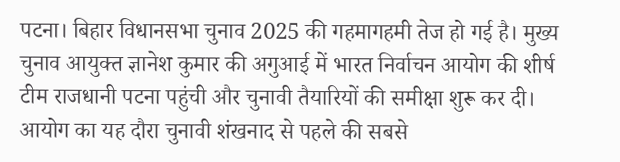पटना। बिहार विधानसभा चुनाव 2025 की गहमागहमी तेज हो गई है। मुख्य चुनाव आयुक्त ज्ञानेश कुमार की अगुआई में भारत निर्वाचन आयोग की शीर्ष टीम राजधानी पटना पहुंची और चुनावी तैयारियों की समीक्षा शुरू कर दी। आयोग का यह दौरा चुनावी शंखनाद से पहले की सबसे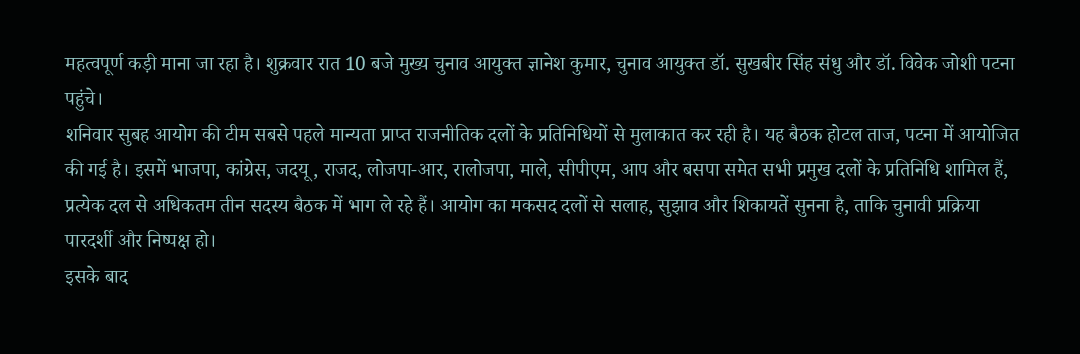महत्वपूर्ण कड़ी माना जा रहा है। शुक्रवार रात 10 बजे मुख्य चुनाव आयुक्त ज्ञानेश कुमार, चुनाव आयुक्त डॉ. सुखबीर सिंह संधु और डॉ. विवेक जोशी पटना पहुंचे।
शनिवार सुबह आयोग की टीम सबसे पहले मान्यता प्राप्त राजनीतिक दलों के प्रतिनिधियों से मुलाकात कर रही है। यह बैठक होटल ताज, पटना में आयोजित की गई है। इसमें भाजपा, कांग्रेस, जदयू, राजद, लोजपा-आर, रालोजपा, माले, सीपीएम, आप और बसपा समेत सभी प्रमुख दलों के प्रतिनिधि शामिल हैं, प्रत्येक दल से अधिकतम तीन सदस्य बैठक में भाग ले रहे हैं। आयोग का मकसद दलों से सलाह, सुझाव और शिकायतें सुनना है, ताकि चुनावी प्रक्रिया पारदर्शी और निष्पक्ष हो।
इसके बाद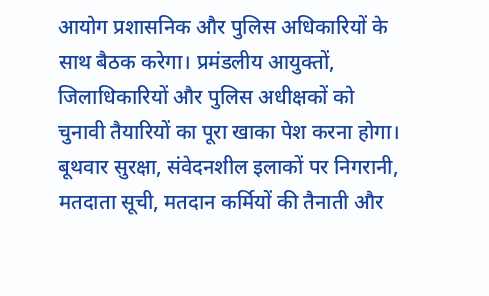आयोग प्रशासनिक और पुलिस अधिकारियों के साथ बैठक करेगा। प्रमंडलीय आयुक्तों, जिलाधिकारियों और पुलिस अधीक्षकों को चुनावी तैयारियों का पूरा खाका पेश करना होगा। बूथवार सुरक्षा, संवेदनशील इलाकों पर निगरानी, मतदाता सूची, मतदान कर्मियों की तैनाती और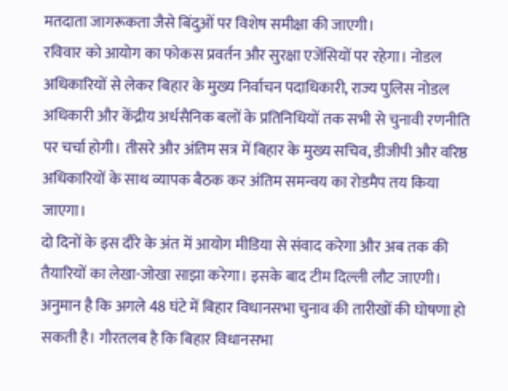मतदाता जागरूकता जैसे बिंदुओं पर विशेष समीक्षा की जाएगी।
रविवार को आयोग का फोकस प्रवर्तन और सुरक्षा एजेंसियों पर रहेगा। नोडल अधिकारियों से लेकर बिहार के मुख्य निर्वाचन पदाधिकारी, राज्य पुलिस नोडल अधिकारी और केंद्रीय अर्धसैनिक बलों के प्रतिनिधियों तक सभी से चुनावी रणनीति पर चर्चा होगी। तीसरे और अंतिम सत्र में बिहार के मुख्य सचिव, डीजीपी और वरिष्ठ अधिकारियों के साथ व्यापक बैठक कर अंतिम समन्वय का रोडमैप तय किया जाएगा।
दो दिनों के इस दौरे के अंत में आयोग मीडिया से संवाद करेगा और अब तक की तैयारियों का लेखा-जोखा साझा करेगा। इसके बाद टीम दिल्ली लौट जाएगी। अनुमान है कि अगले 48 घंटे में बिहार विधानसभा चुनाव की तारीखों की घोषणा हो सकती है। गौरतलब है कि बिहार विधानसभा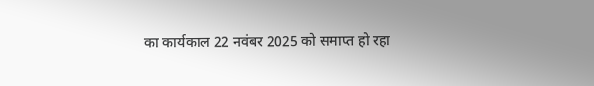का कार्यकाल 22 नवंबर 2025 को समाप्त हो रहा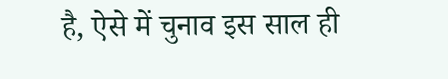है, ऐसे में चुनाव इस साल ही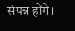संपन्न होंगे।